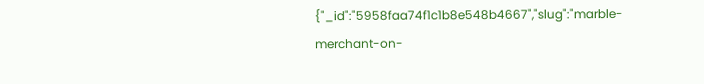{"_id":"5958faa74f1c1b8e548b4667","slug":"marble-merchant-on-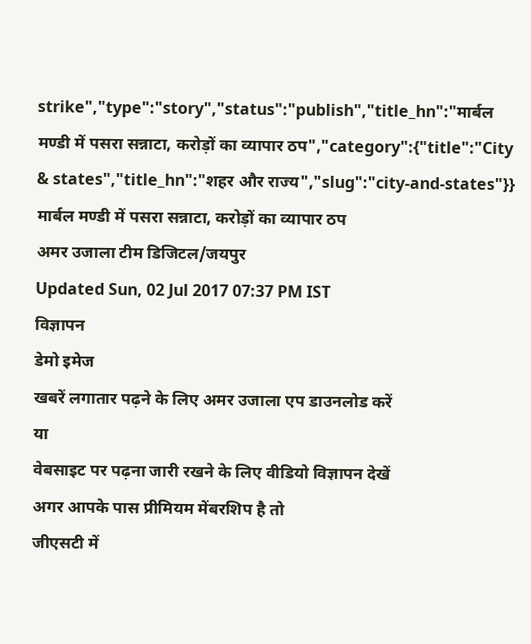strike","type":"story","status":"publish","title_hn":"मार्बल मण्डी में पसरा सन्नाटा, करोड़ों का व्यापार ठप","category":{"title":"City & states","title_hn":"शहर और राज्य","slug":"city-and-states"}}
मार्बल मण्डी में पसरा सन्नाटा, करोड़ों का व्यापार ठप
अमर उजाला टीम डिजिटल/जयपुर
Updated Sun, 02 Jul 2017 07:37 PM IST
विज्ञापन
डेमो इमेज
खबरें लगातार पढ़ने के लिए अमर उजाला एप डाउनलोड करें
या
वेबसाइट पर पढ़ना जारी रखने के लिए वीडियो विज्ञापन देखें
अगर आपके पास प्रीमियम मेंबरशिप है तो
जीएसटी में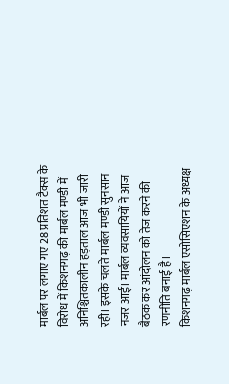मार्बल पर लगाए गए 28 प्रतिशत टैक्स के विरोध में किशनगढ़ की मार्बल मण्डी में अनिश्चितकालीन हड़ताल आज भी जारी रही। इसके चलते मार्बल मण्डी सुनसान नजर आई। मार्बल व्यवसायियों ने आज बैठक कर आंदोलन को तेज करने की रणनीति बनाई है।
किशनगढ़ मार्बल एसोसिएशन के अध्यक्ष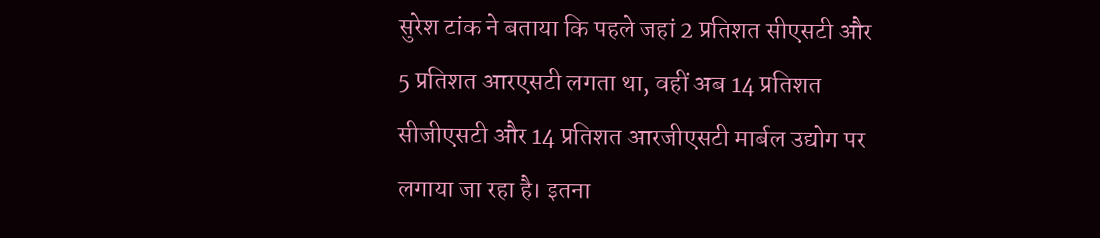सुरेश टांक ने बताया कि पहले जहां 2 प्रतिशत सीएसटी और 5 प्रतिशत आरएसटी लगता था, वहीं अब 14 प्रतिशत सीजीएसटी और 14 प्रतिशत आरजीएसटी मार्बल उद्योग पर लगाया जा रहा है। इतना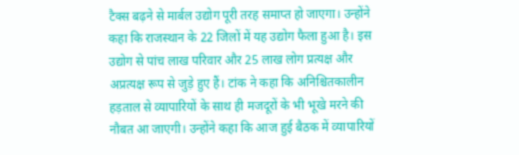टैक्स बढ़ने से मार्बल उद्योग पूरी तरह समाप्त हो जाएगा। उन्होंने कहा कि राजस्थान के 22 जिलों में यह उद्योग फैला हुआ है। इस उद्योग से पांच लाख परिवार और 25 लाख लोग प्रत्यक्ष और अप्रत्यक्ष रूप से जुड़े हुए हैं। टांक ने कहा कि अनिश्चितकालीन हड़ताल से व्यापारियों के साथ ही मजदूरों के भी भूखे मरने की नौबत आ जाएगी। उन्होंने कहा कि आज हुई बैठक में व्यापारियों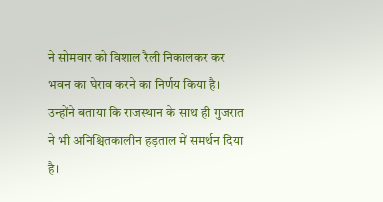ने सोमवार को विशाल रैली निकालकर कर भवन का घेराव करने का निर्णय किया है। उन्होंने बताया कि राजस्थान के साथ ही गुजरात ने भी अनिश्चितकालीन हड़ताल में समर्थन दिया है।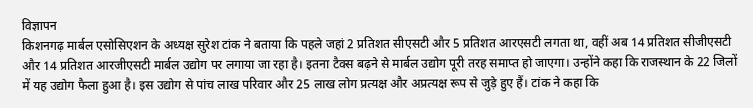विज्ञापन
किशनगढ़ मार्बल एसोसिएशन के अध्यक्ष सुरेश टांक ने बताया कि पहले जहां 2 प्रतिशत सीएसटी और 5 प्रतिशत आरएसटी लगता था, वहीं अब 14 प्रतिशत सीजीएसटी और 14 प्रतिशत आरजीएसटी मार्बल उद्योग पर लगाया जा रहा है। इतना टैक्स बढ़ने से मार्बल उद्योग पूरी तरह समाप्त हो जाएगा। उन्होंने कहा कि राजस्थान के 22 जिलों में यह उद्योग फैला हुआ है। इस उद्योग से पांच लाख परिवार और 25 लाख लोग प्रत्यक्ष और अप्रत्यक्ष रूप से जुड़े हुए हैं। टांक ने कहा कि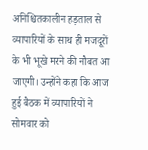अनिश्चितकालीन हड़ताल से व्यापारियों के साथ ही मजदूरों के भी भूखे मरने की नौबत आ जाएगी। उन्होंने कहा कि आज हुई बैठक में व्यापारियों ने सोमवार को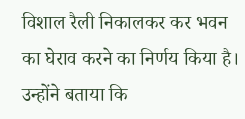विशाल रैली निकालकर कर भवन का घेराव करने का निर्णय किया है। उन्होंने बताया कि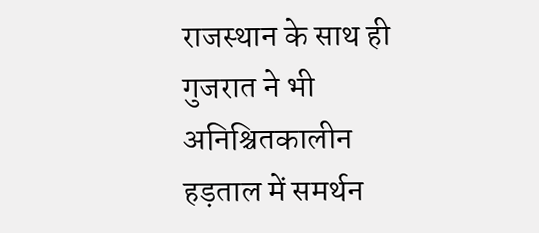राजस्थान के साथ ही गुजरात ने भी अनिश्चितकालीन हड़ताल में समर्थन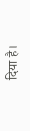दिया है।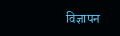विज्ञापन